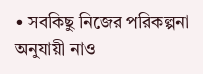• সবকিছু নিজের পরিকল্পনা অনুযায়ী নাও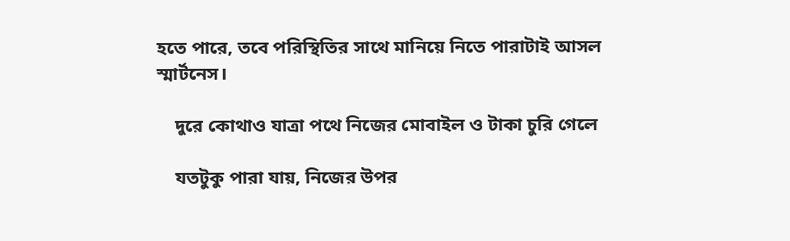হতে পারে, তবে পরিস্থিতির সাথে মানিয়ে নিতে পারাটাই আসল স্মার্টনেস।

    দুরে কোথাও যাত্রা পথে নিজের মোবাইল ও টাকা চুরি গেলে

    যতটুকু পারা যায়, নিজের উপর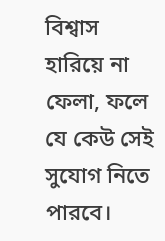বিশ্বাস হারিয়ে না ফেলা, ফলে যে কেউ সেই সুযোগ নিতে পারবে।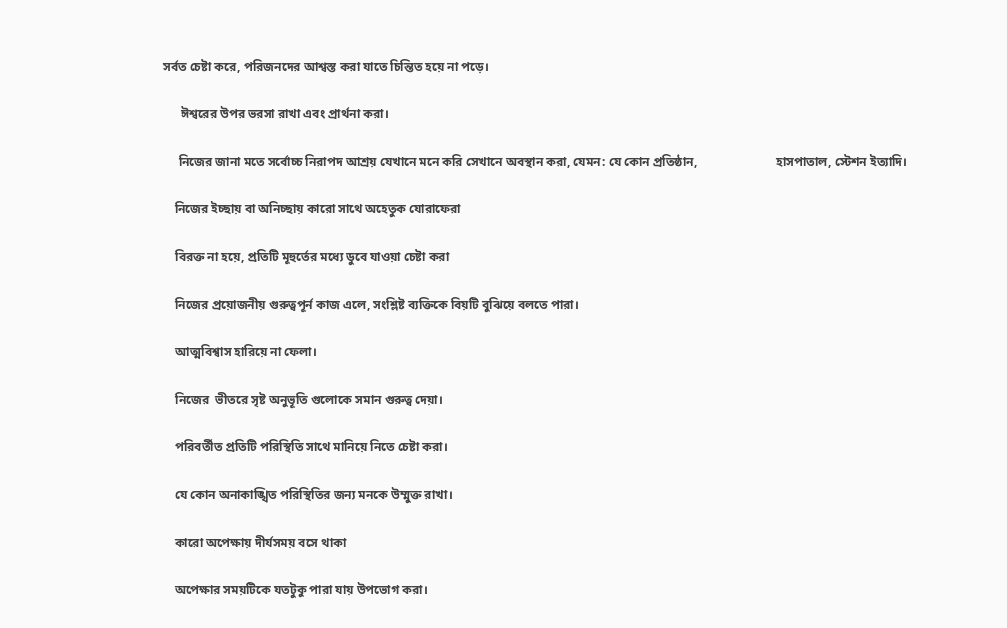সর্বত চেষ্টা করে, পরিজনদের আশ্বস্ত করা যাতে চিন্তিত হয়ে না পড়ে।

      ঈশ্বরের উপর ভরসা রাখা এবং প্রার্থনা করা।

     নিজের জানা মতে সর্বোচ্চ নিরাপদ আশ্রয় যেখানে মনে করি সেখানে অবস্থান করা, যেমন: যে কোন প্রতিষ্ঠান,                         হাসপাতাল, স্টেশন ইত্যাদি।

    নিজের ইচ্ছায় বা অনিচ্ছায় কারো সাথে অহেতুক যোরাফেরা

    বিরক্ত না হয়ে, প্রতিটি মূহুর্তের মধ্যে ডুবে যাওয়া চেষ্টা করা

    নিজের প্রয়োজনীয় গুরুত্বপূর্ন কাজ এলে, সংশ্লিষ্ট ব্যক্তিকে বিয়টি বুঝিয়ে বলতে পারা।

    আত্মবিশ্বাস হারিয়ে না ফেলা।

    নিজের  ভীতরে সৃষ্ট অনুভূতি গুলোকে সমান গুরুত্ব দেয়া।

    পরিবর্তীত প্রতিটি পরিস্থিতি সাথে মানিয়ে নিতে চেষ্টা করা।

    যে কোন অনাকাঙ্খিত পরিস্থিতির জন্য মনকে উম্মুক্ত রাখা।

    কারো অপেক্ষায় দীর্যসময় বসে থাকা

    অপেক্ষার সময়টিকে যতটুকু পারা যায় উপভোগ করা।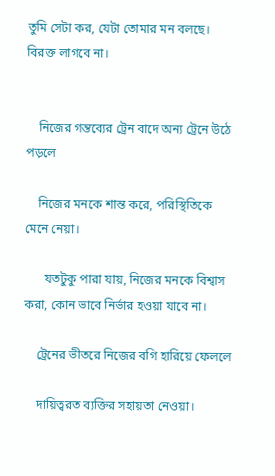তুমি সেটা কর, যেটা তোমার মন বলছে। বিরক্ত লাগবে না।


    নিজের গন্তব্যের ট্রেন বাদে অন্য ট্রেনে উঠে পড়লে

    নিজের মনকে শান্ত করে, পরিস্থিতিকে মেনে নেয়া।

      যতটুকু পারা যায়, নিজের মনকে বিশ্বাস করা, কোন ভাবে নির্ভার হওয়া যাবে না।

    ট্রেনের ভীতরে নিজের বগি হারিয়ে ফেললে

    দায়িত্বরত ব্যক্তির সহায়তা নেওয়া।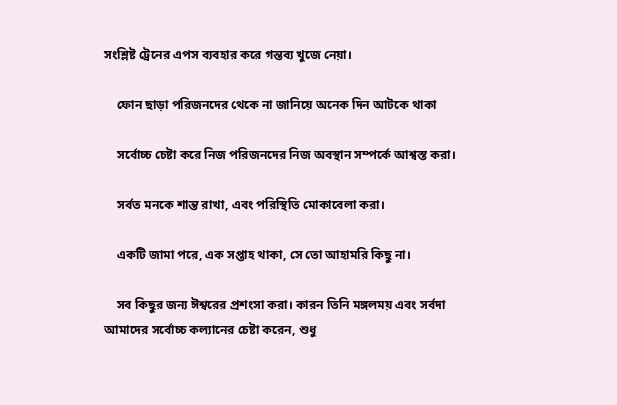সংশ্লিষ্ট ট্রেনের এপস ব্যবহার করে গন্তব্য খুজে নেয়া।

    ফোন ছাড়া পরিজনদের থেকে না জানিয়ে অনেক দিন আটকে থাকা

    সর্বোচ্চ চেষ্টা করে নিজ পরিজনদের নিজ অবস্থান সম্পর্কে আশ্বস্ত করা।

    সর্বত মনকে শান্ত রাখা, এবং পরিস্থিতি মোকাবেলা করা।

    একটি জামা পরে, এক সপ্তাহ থাকা, সে তো আহামরি কিছু না।

    সব কিছুর জন্য ঈশ্বরের প্রশংসা করা। কারন তিনি মঙ্গলময় এবং সর্বদা আমাদের সর্বোচ্চ কল্যানের চেষ্টা করেন, শুধু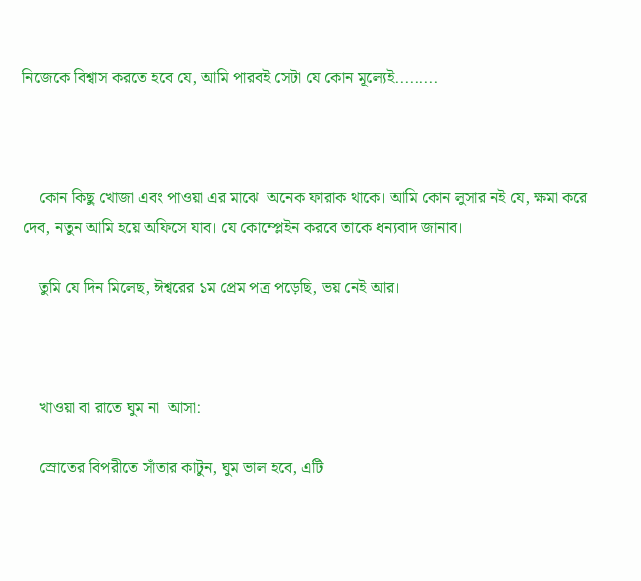নিজেকে বিশ্বাস করতে হবে যে, আমি পারবই সেটা যে কোন মূল্যেই.........



    কোন কিছু খোজা এবং পাওয়া এর মাঝে  অনেক ফারাক থাকে। আমি কোন লুসার নই যে, ক্ষমা করে দেব, নতুন আমি হয়ে অফিসে যাব। যে কোম্প্লেইন করবে তাকে ধন্যবাদ জানাব।

    তুমি যে দিন মিলেছ, ঈশ্বরের ১ম প্রেম পত্র পড়েছি, ভয় নেই আর।



    খাওয়া বা রাতে ঘুম না  আসা:

    স্রোতের বিপরীতে সাঁতার কাটুন, ঘুম ভাল হবে, এটি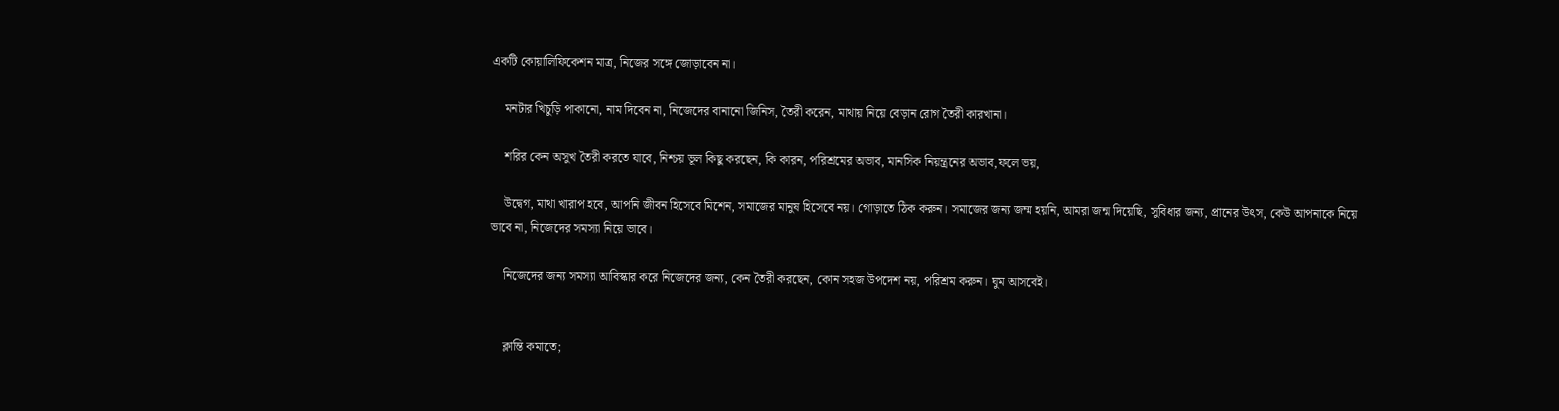একটি কোয়ালিফিকেশন মাত্র, নিজের সঙ্গে জোড়াবেন না।

    মনটার খিচুড়ি পাকানো, নাম দিবেন না, নিজেদের বানানো জিনিস, তৈরী করেন, মাথায় নিয়ে বেড়ান রোগ তৈরী কারখানা।

    শরির কেন অসুখ তৈরী করতে যাবে, নিশ্চয় ভূল কিছু করছেন, কি কারন, পরিশ্রমের অভাব, মানসিক নিয়ন্ত্রনের অভাব,ফলে ভয়,

    উদ্বেগ, মাথা খারাপ হবে, আপনি জীবন হিসেবে মিশেন, সমাজের মানুষ হিসেবে নয়। গোড়াতে ঠিক করুন। সমাজের জন্য জম্ম হয়নি, আমরা জন্ম দিয়েছি, সুবিধার জন্য, প্রানের উৎস, কেউ আপনাকে নিয়ে ভাবে না, নিজেদের সমস্যা নিয়ে ভাবে।

    নিজেদের জন্য সমস্যা আবিস্কার করে নিজেদের জন্য, কেন তৈরী করছেন, কোন সহজ উপদেশ নয়, পরিশ্রম করুন। ঘুম আসবেই।


    ক্লান্তি কমাতে;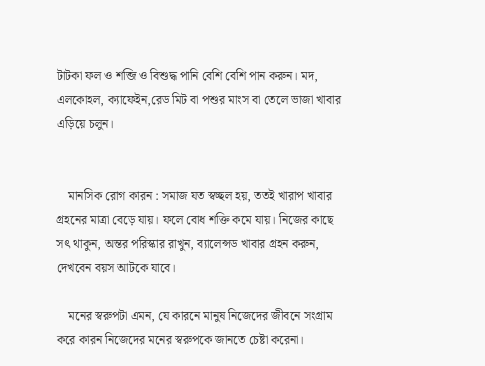টাটকা ফল ও শব্জি ও বিশুদ্ধ পানি বেশি বেশি পান করুন। মদ, এলকোহল, ক্যাফেইন,রেড মিট বা পশুর মাংস বা তেলে ভাজা খাবার এড়িয়ে চলুন।


    মানসিক রোগ কারন : সমাজ যত স্বচ্ছল হয়, ততই খারাপ খাবার গ্রহনের মাত্রা বেড়ে যায়। ফলে বোধ শক্তি কমে যায়। নিজের কাছে সৎ থাকুন, অন্তর পরিস্কার রাখুন, ব্যালেন্সড খাবার গ্রহন করুন, দেখবেন বয়স আটকে যাবে।

    মনের স্বরুপটা এমন, যে কারনে মানুষ নিজেদের জীবনে সংগ্রাম করে কারন নিজেদের মনের স্বরুপকে জানতে চেষ্টা করেনা।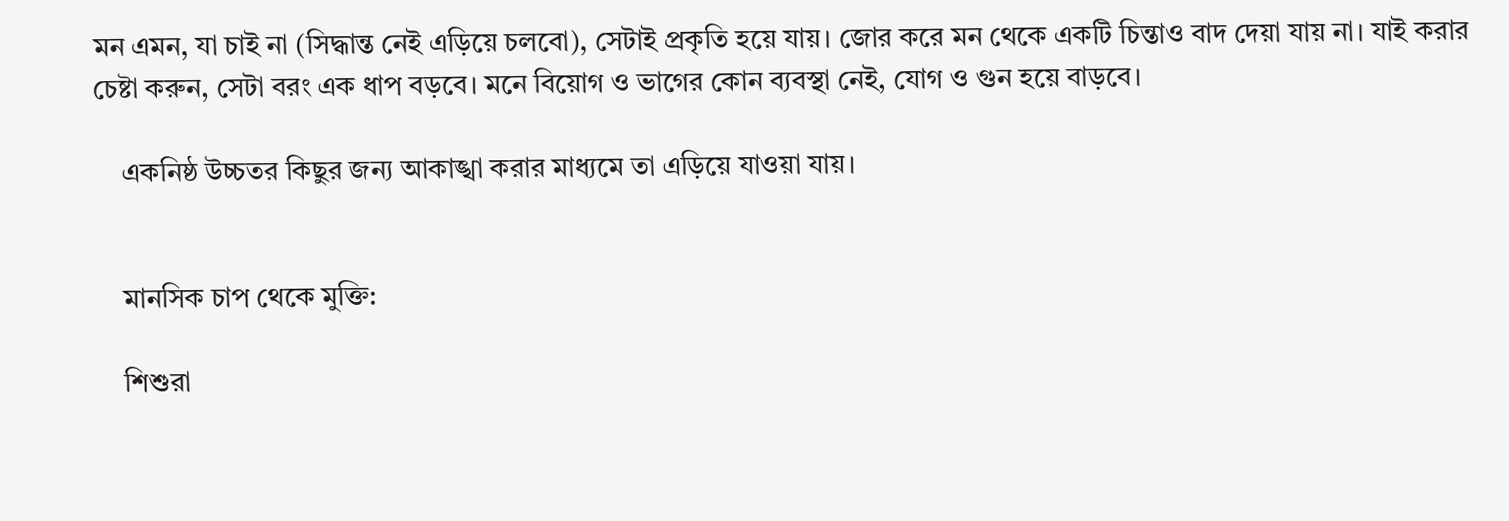মন এমন, যা চাই না (সিদ্ধান্ত নেই এড়িয়ে চলবো), সেটাই প্রকৃতি হয়ে যায়। জোর করে মন থেকে একটি চিন্তাও বাদ দেয়া যায় না। যাই করার চেষ্টা করুন, সেটা বরং এক ধাপ বড়বে। মনে বিয়োগ ও ভাগের কোন ব্যবস্থা নেই, যোগ ও গুন হয়ে বাড়বে।

    একনিষ্ঠ উচ্চতর কিছুর জন্য আকাঙ্খা করার মাধ্যমে তা এড়িয়ে যাওয়া যায়।


    মানসিক চাপ থেকে মুক্তি:

    শিশুরা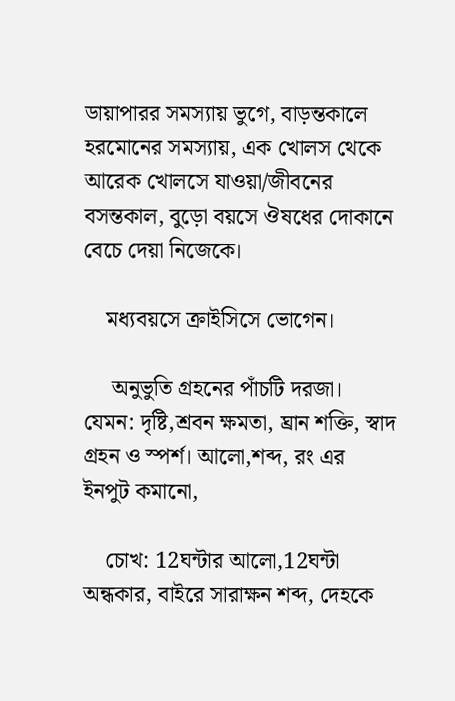ডায়াপারর সমস্যায় ভুগে, বাড়ন্তকালে হরমোনের সমস্যায়, এক খোলস থেকে আরেক খোলসে যাওয়া/জীবনের বসন্তকাল, বুড়ো বয়সে ঔষধের দোকানে বেচে দেয়া নিজেকে।

    মধ্যবয়সে ক্রাইসিসে ভোগেন।

     অনুভুতি গ্রহনের পাঁচটি দরজা। যেমন: দৃষ্টি,শ্রবন ক্ষমতা, ঘ্রান শক্তি, স্বাদ গ্রহন ও স্পর্শ। আলো,শব্দ, রং এর ইনপুট কমানো,

    চোখ: 12ঘন্টার আলো,12ঘন্টা অন্ধকার, বাইরে সারাক্ষন শব্দ, দেহকে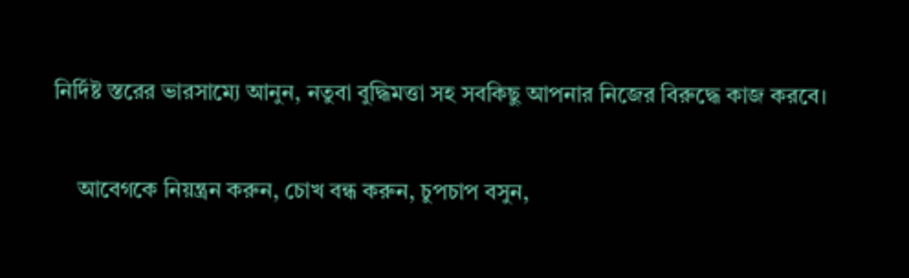নির্দিষ্ট স্তরের ভারসাম্যে আনুন, নতুবা বুদ্ধিমত্তা সহ সবকিছু আপনার নিজের বিরুদ্ধে কাজ করবে।

    আবেগকে নিয়ন্ত্রন করুন, চোখ বন্ধ করুন, চুপচাপ বসুন,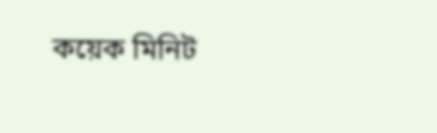কয়েক মিনিট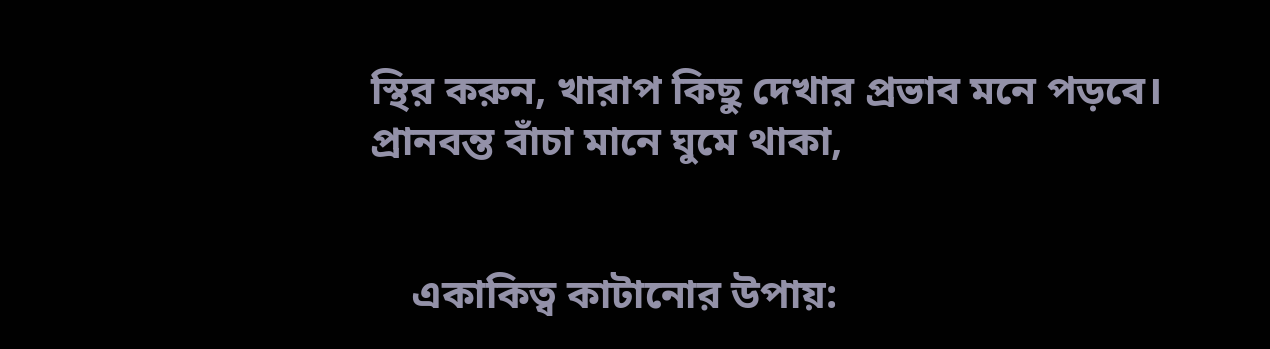স্থির করুন, খারাপ কিছু দেখার প্রভাব মনে পড়বে। প্রানবন্ত বাঁচা মানে ঘুমে থাকা,


    একাকিত্ব কাটানোর উপায়: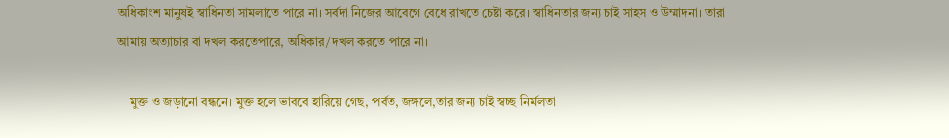অধিকাংশ মানুষই স্বাধিনতা সামলাতে পারে না। সর্বদা নিজের আবেগে বেধে রাখতে চেষ্টা করে। স্বাধিনতার জন্য চাই সাহস ও উম্মাদনা। তারা আমায় অত্যাচার বা দখল করতেপারে, অধিকার/দখল করতে পারে না।

    মুক্ত ও জড়ানো বন্ধনে। মুক্ত হলে ভাববে হারিয়ে গেছ, পর্বত, জঙ্গলে,তার জন্য চাই স্বচ্ছ নির্মলতা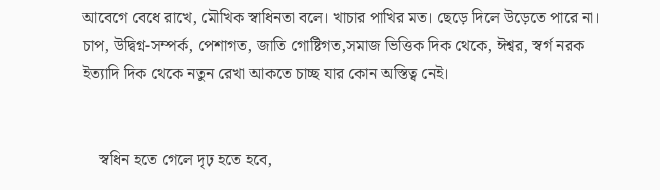আবেগে বেধে রাখে, মৌখিক স্বাধিনতা বলে। খাচার পাখির মত। ছেড়ে দিলে উড়েতে পারে না। চাপ, উদ্বিগ্ন-সম্পর্ক, পেশাগত, জাতি গোষ্টিগত,সমাজ ভিত্তিক দিক থেকে, ঈশ্বর, স্বর্গ নরক  ইত্যাদি দিক থেকে নতুন রেখা আকতে চাচ্ছ যার কোন অস্তিত্ব নেই।


    স্বধিন হতে গেলে দৃঢ় হতে হবে,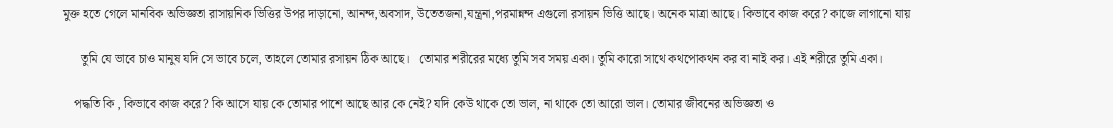মুক্ত হতে গেলে মানবিক অভিজ্ঞতা রাসায়নিক ভিত্তির উপর দাড়ানো, আনন্দ,অবসাদ, উতেতজনা,যন্ত্রনা,পরমান্নন্দ এগুলো রসায়ন ভিত্তি আছে। অনেক মাত্রা আছে। কিভাবে কাজ করে? কাজে লাগানো যায়

      তুমি যে ভাবে চাও মানুষ যদি সে ভাবে চলে, তাহলে তোমার রসায়ন ঠিক আছে।   তোমার শরীরের মধ্যে তুমি সব সময় একা। তুমি কারো সাথে কথপোকথন কর বা নাই কর। এই শরীরে তুমি একা।

    পদ্ধতি কি , কিভাবে কাজ করে? কি আসে যায় কে তোমার পাশে আছে আর কে নেই? যদি কেউ থাকে তো ভাল, না থাকে তো আরো ভাল। তোমার জীবনের অভিজ্ঞতা ও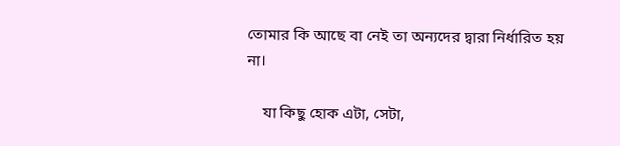তোমার কি আছে বা নেই তা অন্যদের দ্বারা নির্ধারিত হয় না।

    যা কিছু হোক এটা, সেটা,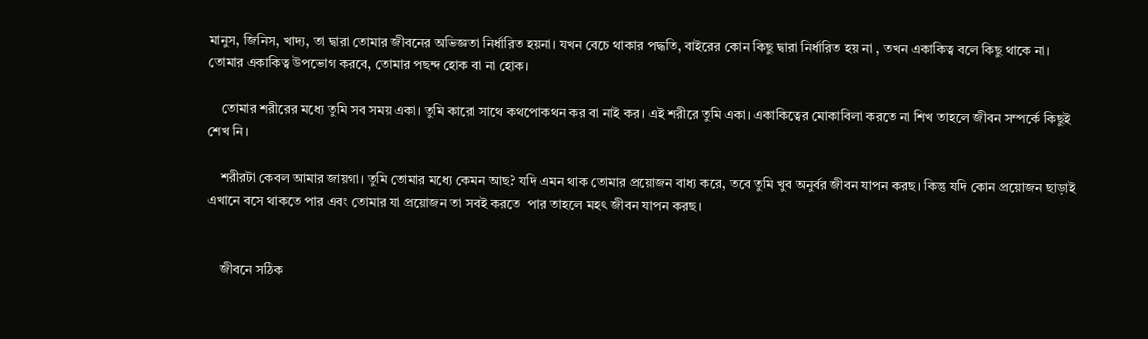মানুস, জিনিস, খাদ্য, তা দ্বারা তোমার জীবনের অভিজ্ঞতা নির্ধারিত হয়না। যখন বেচে থাকার পদ্ধতি, বাইরের কোন কিছু দ্বারা নির্ধারিত হয় না , তখন একাকিত্ব বলে কিছু থাকে না। তোমার একাকিত্ব উপভোগ করবে, তোমার পছন্দ হোক বা না হোক।

    তোমার শরীরের মধ্যে তুমি সব সময় একা। তুমি কারো সাথে কথপোকথন কর বা নাই কর। এই শরীরে তুমি একা। একাকিত্বের মোকাবিলা করতে না শিখ তাহলে জীবন সম্পর্কে কিছুই শেখ নি।

    শরীরটা কেবল আমার জায়গা। তুমি তোমার মধ্যে কেমন আছ? যদি এমন থাক তোমার প্রয়োজন বাধ্য করে, তবে তুমি খুব অনুর্বর জীবন যাপন করছ। কিন্তু যদি কোন প্রয়োজন ছাড়াই এখানে বসে থাকতে পার এবং তোমার যা প্রয়োজন তা সবই করতে  পার তাহলে মহৎ জীবন যাপন করছ।


    জীবনে সঠিক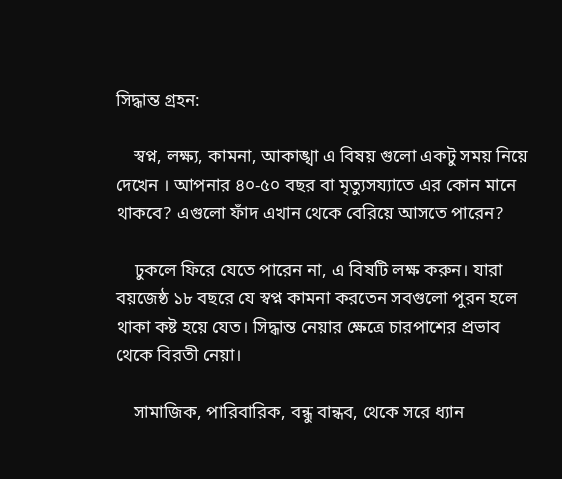সিদ্ধান্ত গ্রহন:

    স্বপ্ন, লক্ষ্য, কামনা, আকাঙ্খা এ বিষয় গুলো একটু সময় নিয়ে দেখেন । আপনার ৪০-৫০ বছর বা মৃত্যুসয্যাতে এর কোন মানে থাকবে? এগুলো ফাঁদ এখান থেকে বেরিয়ে আসতে পারেন?

    ঢুকলে ফিরে যেতে পারেন না, এ বিষটি লক্ষ করুন। যারা বয়জেষ্ঠ ১৮ বছরে যে স্বপ্ন কামনা করতেন সবগুলো পুরন হলে থাকা কষ্ট হয়ে যেত। সিদ্ধান্ত নেয়ার ক্ষেত্রে চারপাশের প্রভাব থেকে বিরতী নেয়া।

    সামাজিক, পারিবারিক, বন্ধু বান্ধব, থেকে সরে ধ্যান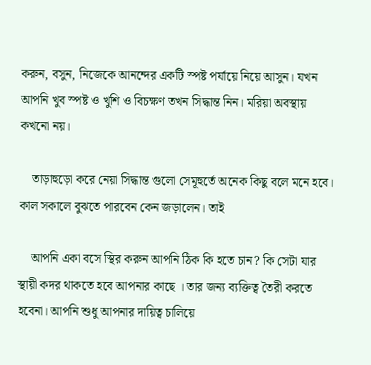করুন, বসুন, নিজেকে আনন্দের একটি স্পষ্ট পর্যায়ে নিয়ে আসুন। যখন আপনি খুব স্পষ্ট ও খুশি ও বিচক্ষণ তখন সিদ্ধান্ত নিন। মরিয়া অবস্থায় কখনো নয়।

    তাড়াহুড়ো করে নেয়া সিদ্ধান্ত গুলো সেমূহুর্তে অনেক কিছু বলে মনে হবে। কাল সকালে বুঝতে পারবেন কেন জড়ালেন। তাই

    আপনি একা বসে স্থির করুন আপনি ঠিক কি হতে চান? কি সেটা যার স্থায়ী কদর থাকতে হবে আপনার কাছে । তার জন্য ব্যক্তিত্ব তৈরী করতে হবেনা। আপনি শুধু আপনার দায়িত্ব চালিয়ে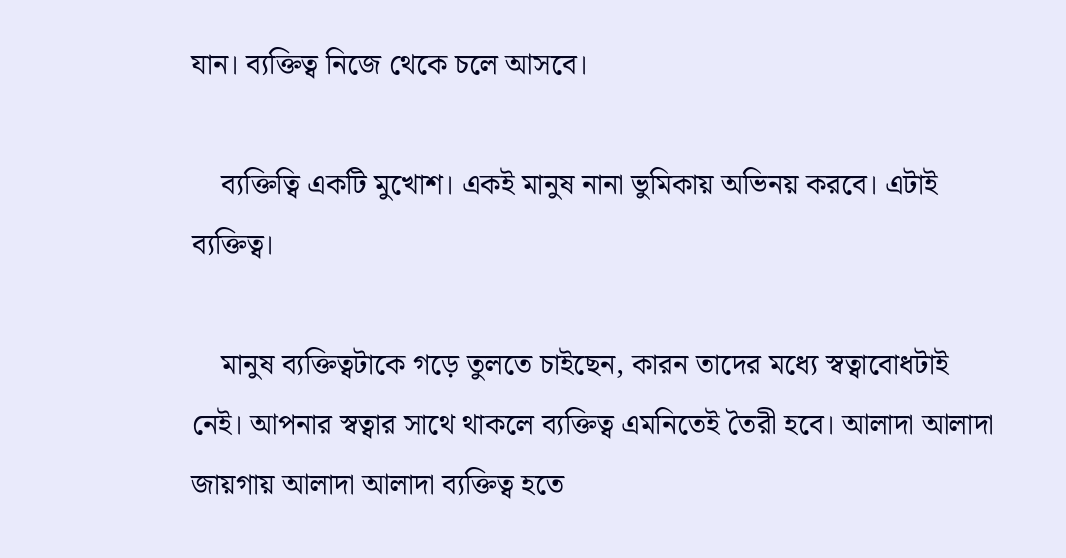যান। ব্যক্তিত্ব নিজে থেকে চলে আসবে।

    ব্যক্তিত্বি একটি মুখোশ। একই মানুষ নানা ভুমিকায় অভিনয় করবে। এটাই ব্যক্তিত্ব।

    মানুষ ব্যক্তিত্বটাকে গড়ে তুলতে চাইছেন, কারন তাদের মধ্যে স্বত্বাবোধটাই নেই। আপনার স্বত্বার সাথে থাকলে ব্যক্তিত্ব এমনিতেই তৈরী হবে। আলাদা আলাদা জায়গায় আলাদা আলাদা ব্যক্তিত্ব হতে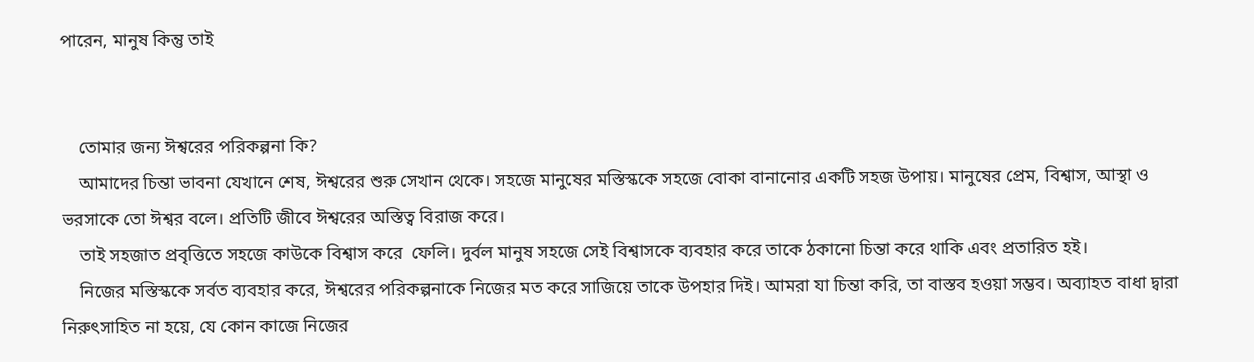পারেন, মানুষ কিন্তু তাই


    তোমার জন্য ঈশ্বরের পরিকল্পনা কি?
    আমাদের চিন্তা ভাবনা যেখানে শেষ, ঈশ্বরের শুরু সেখান থেকে। সহজে মানুষের মস্তিস্ককে সহজে বোকা বানানোর একটি সহজ উপায়। মানুষের প্রেম, বিশ্বাস, আস্থা ও ভরসাকে তো ঈশ্বর বলে। প্রতিটি জীবে ঈশ্বরের অস্তিত্ব বিরাজ করে।
    তাই সহজাত প্রবৃত্তিতে সহজে কাউকে বিশ্বাস করে  ফেলি। দুর্বল মানুষ সহজে সেই বিশ্বাসকে ব্যবহার করে তাকে ঠকানো চিন্তা করে থাকি এবং প্রতারিত হই।
    নিজের মস্তিস্ককে সর্বত ব্যবহার করে, ঈশ্বরের পরিকল্পনাকে নিজের মত করে সাজিয়ে তাকে উপহার দিই। আমরা যা চিন্তা করি, তা বাস্তব হওয়া সম্ভব। অব্যাহত বাধা দ্বারা নিরুৎসাহিত না হয়ে, যে কোন কাজে নিজের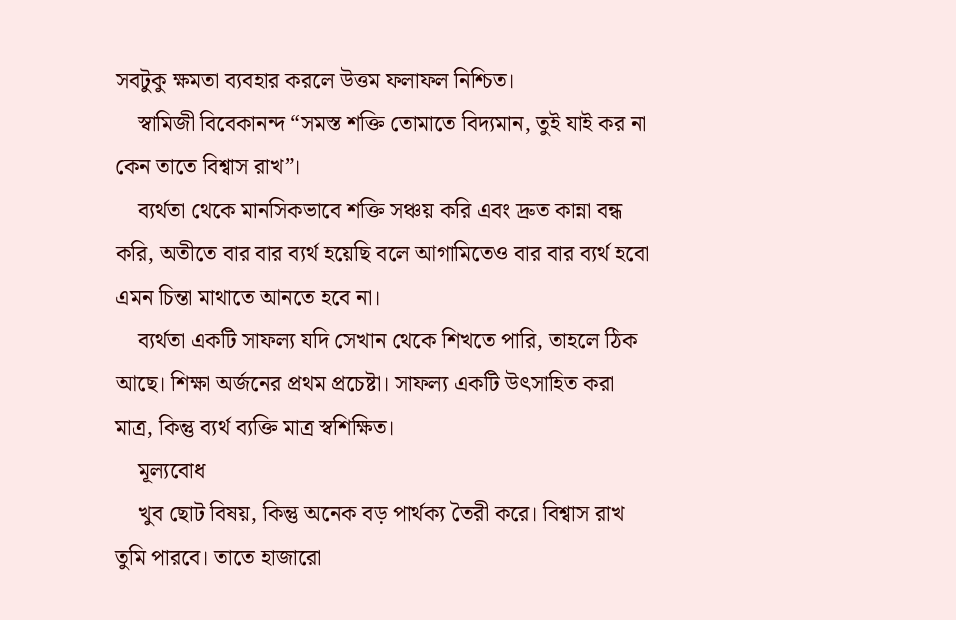সবটুকু ক্ষমতা ব্যবহার করলে উত্তম ফলাফল নিশ্চিত।
    স্বামিজী বিবেকানন্দ “সমস্ত শক্তি তোমাতে বিদ্যমান, তুই যাই কর না কেন তাতে বিশ্বাস রাখ”।
    ব্যর্থতা থেকে মানসিকভাবে শক্তি সঞ্চয় করি এবং দ্রুত কান্না বন্ধ করি, অতীতে বার বার ব্যর্থ হয়েছি বলে আগামিতেও বার বার ব্যর্থ হবো এমন চিন্তা মাথাতে আনতে হবে না।
    ব্যর্থতা একটি সাফল্য যদি সেখান থেকে শিখতে পারি, তাহলে ঠিক আছে। শিক্ষা অর্জনের প্রথম প্রচেষ্টা। সাফল্য একটি উৎসাহিত করা মাত্র, কিন্তু ব্যর্থ ব্যক্তি মাত্র স্বশিক্ষিত।
    মূল্যবোধ
    খুব ছোট বিষয়, কিন্তু অনেক বড় পার্থক্য তৈরী করে। বিশ্বাস রাখ তুমি পারবে। তাতে হাজারো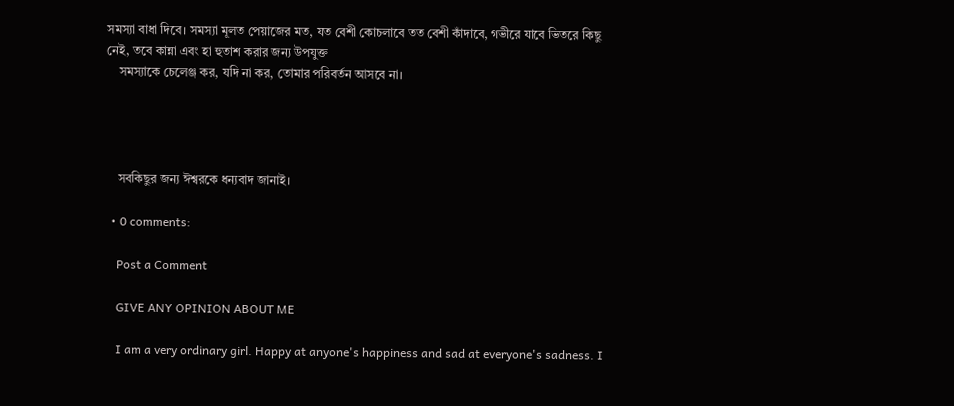সমস্যা বাধা দিবে। সমস্যা মূলত পেয়াজের মত, যত বেশী কোচলাবে তত বেশী কাঁদাবে, গভীরে যাবে ভিতরে কিছু নেই, তবে কান্না এবং হা হুতাশ করার জন্য উপযুক্ত
    সমস্যাকে চেলেঞ্জ কর, যদি না কর, তোমার পরিবর্তন আসবে না।




    সবকিছুর জন্য ঈশ্বরকে ধন্যবাদ জানাই।

  • 0 comments:

    Post a Comment

    GIVE ANY OPINION ABOUT ME

    I am a very ordinary girl. Happy at anyone's happiness and sad at everyone's sadness. I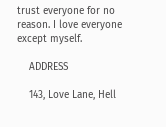trust everyone for no reason. I love everyone except myself.

    ADDRESS

    143, Love Lane, Hell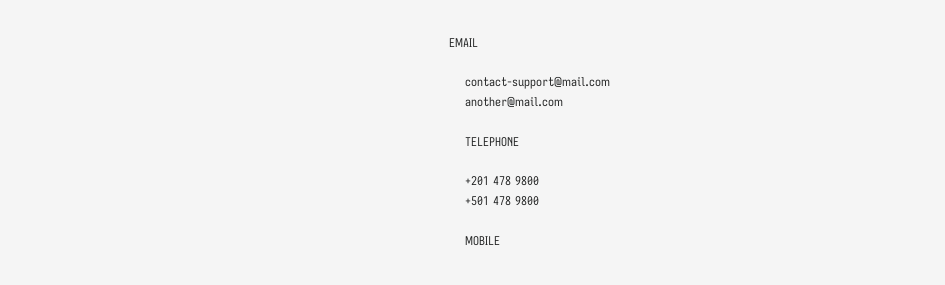EMAIL

    contact-support@mail.com
    another@mail.com

    TELEPHONE

    +201 478 9800
    +501 478 9800

    MOBILE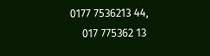0177 7536213 44,
    017 775362 13